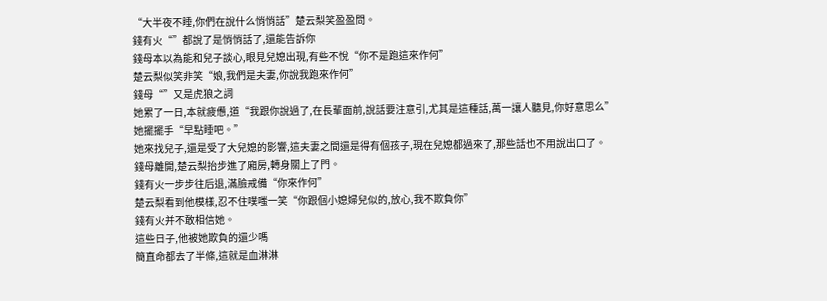“大半夜不睡,你們在說什么悄悄話”楚云梨笑盈盈問。
錢有火“”都說了是悄悄話了,還能告訴你
錢母本以為能和兒子談心,眼見兒媳出現,有些不悅“你不是跑這來作何”
楚云梨似笑非笑“娘,我們是夫妻,你說我跑來作何”
錢母“”又是虎狼之詞
她累了一日,本就疲憊,道“我跟你說過了,在長輩面前,說話要注意引,尤其是這種話,萬一讓人聽見,你好意思么”
她擺擺手“早點睡吧。”
她來找兒子,還是受了大兒媳的影響,這夫妻之間還是得有個孩子,現在兒媳都過來了,那些話也不用說出口了。
錢母離開,楚云梨抬步進了廂房,轉身關上了門。
錢有火一步步往后退,滿臉戒備“你來作何”
楚云梨看到他模樣,忍不住噗嗤一笑“你跟個小媳婦兒似的,放心,我不欺負你”
錢有火并不敢相信她。
這些日子,他被她欺負的還少嗎
簡直命都去了半條,這就是血淋淋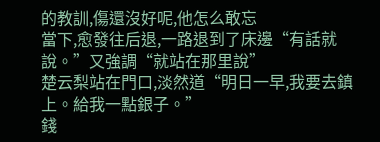的教訓,傷還沒好呢,他怎么敢忘
當下,愈發往后退,一路退到了床邊“有話就說。”又強調“就站在那里說”
楚云梨站在門口,淡然道“明日一早,我要去鎮上。給我一點銀子。”
錢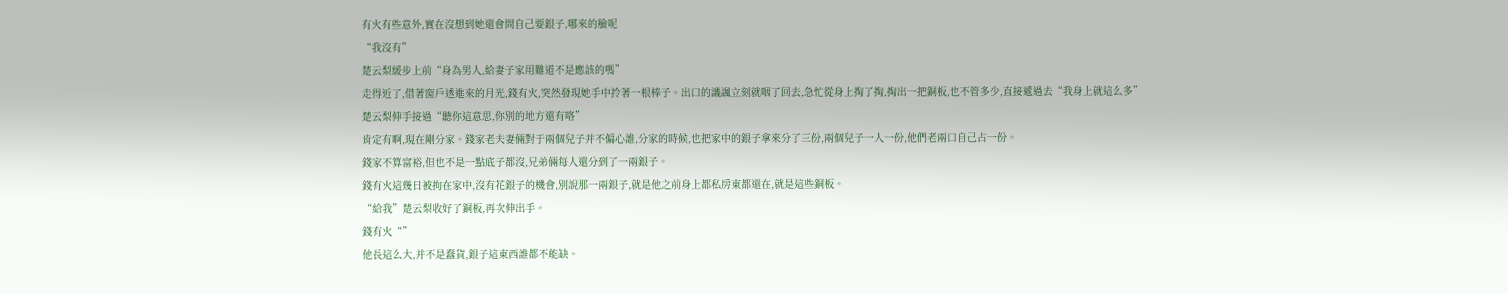有火有些意外,實在沒想到她還會問自己要銀子,哪來的臉呢
“我沒有”
楚云梨緩步上前“身為男人,給妻子家用難道不是應該的嗎”
走得近了,借著窗戶透進來的月光,錢有火,突然發現她手中拎著一根棒子。出口的譏諷立刻就咽了回去,急忙從身上掏了掏,掏出一把銅板,也不管多少,直接遞過去“我身上就這么多”
楚云梨伸手接過“聽你這意思,你別的地方還有咯”
肯定有啊,現在剛分家。錢家老夫妻倆對于兩個兒子并不偏心誰,分家的時候,也把家中的銀子拿來分了三份,兩個兒子一人一份,他們老兩口自己占一份。
錢家不算富裕,但也不是一點底子都沒,兄弟倆每人還分到了一兩銀子。
錢有火這幾日被拘在家中,沒有花銀子的機會,別說那一兩銀子,就是他之前身上都私房東都還在,就是這些銅板。
“給我”楚云梨收好了銅板,再次伸出手。
錢有火“”
他長這么大,并不是蠢貨,銀子這東西誰都不能缺。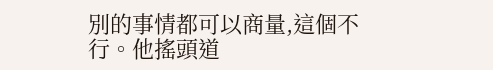別的事情都可以商量,這個不行。他搖頭道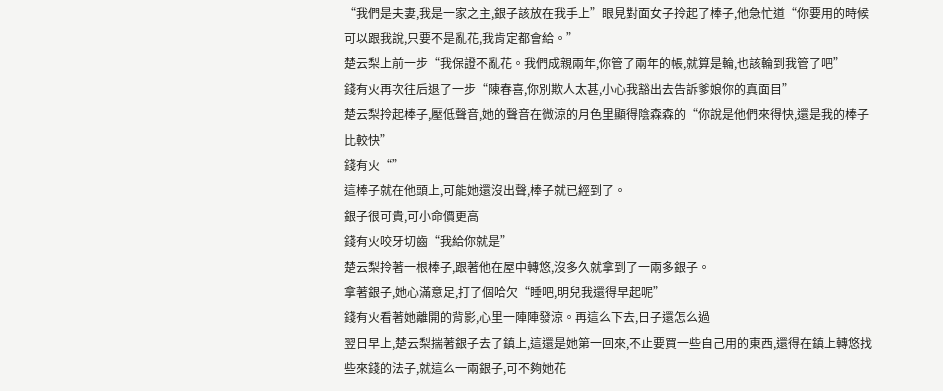“我們是夫妻,我是一家之主,銀子該放在我手上”眼見對面女子拎起了棒子,他急忙道“你要用的時候可以跟我說,只要不是亂花,我肯定都會給。”
楚云梨上前一步“我保證不亂花。我們成親兩年,你管了兩年的帳,就算是輪,也該輪到我管了吧”
錢有火再次往后退了一步“陳春喜,你別欺人太甚,小心我豁出去告訴爹娘你的真面目”
楚云梨拎起棒子,壓低聲音,她的聲音在微涼的月色里顯得陰森森的“你說是他們來得快,還是我的棒子比較快”
錢有火“”
這棒子就在他頭上,可能她還沒出聲,棒子就已經到了。
銀子很可貴,可小命價更高
錢有火咬牙切齒“我給你就是”
楚云梨拎著一根棒子,跟著他在屋中轉悠,沒多久就拿到了一兩多銀子。
拿著銀子,她心滿意足,打了個哈欠“睡吧,明兒我還得早起呢”
錢有火看著她離開的背影,心里一陣陣發涼。再這么下去,日子還怎么過
翌日早上,楚云梨揣著銀子去了鎮上,這還是她第一回來,不止要買一些自己用的東西,還得在鎮上轉悠找些來錢的法子,就這么一兩銀子,可不夠她花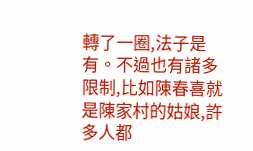轉了一圈,法子是有。不過也有諸多限制,比如陳春喜就是陳家村的姑娘,許多人都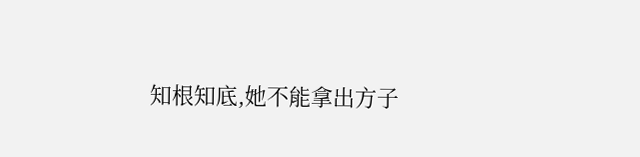知根知底,她不能拿出方子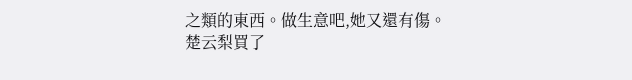之類的東西。做生意吧,她又還有傷。
楚云梨買了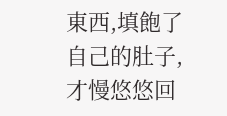東西,填飽了自己的肚子,才慢悠悠回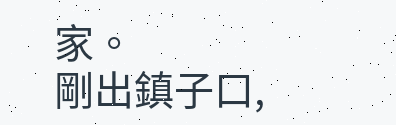家。
剛出鎮子口,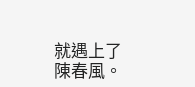就遇上了陳春風。